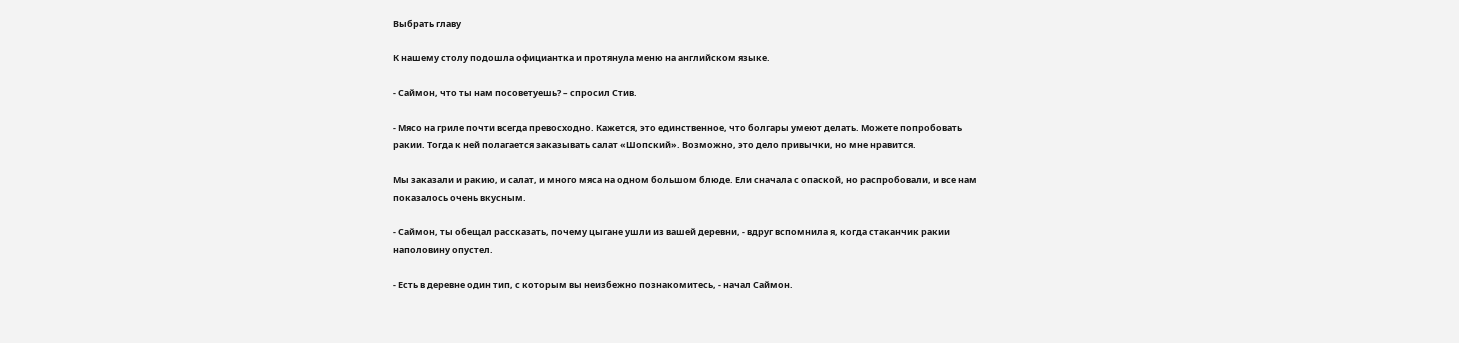Выбрать главу

К нашему столу подошла официантка и протянула меню на английском языке.

- Саймон, что ты нам посоветуешь? – спросил Стив.

- Мясо на гриле почти всегда превосходно. Кажется, это единственное, что болгары умеют делать. Можете попробовать ракии. Тогда к ней полагается заказывать салат «Шопский». Возможно, это дело привычки, но мне нравится.

Мы заказали и ракию, и салат, и много мяса на одном большом блюде. Ели сначала с опаской, но распробовали, и все нам показалось очень вкусным.

- Саймон, ты обещал рассказать, почему цыгане ушли из вашей деревни, - вдруг вспомнила я, когда стаканчик ракии наполовину опустел.

- Есть в деревне один тип, с которым вы неизбежно познакомитесь, - начал Саймон.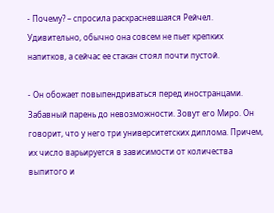- Почему? – спросила раскрасневшаяся Рейчел. Удивительно, обычно она совсем не пьет крепких напитков, а сейчас ее стакан стоял почти пустой.

- Он обожает повыпендриваться перед иностранцами. Забавный парень до невозможности. Зовут его Миро. Он говорит, что у него три университетских диплома. Причем, их число варьируется в зависимости от количества выпитого и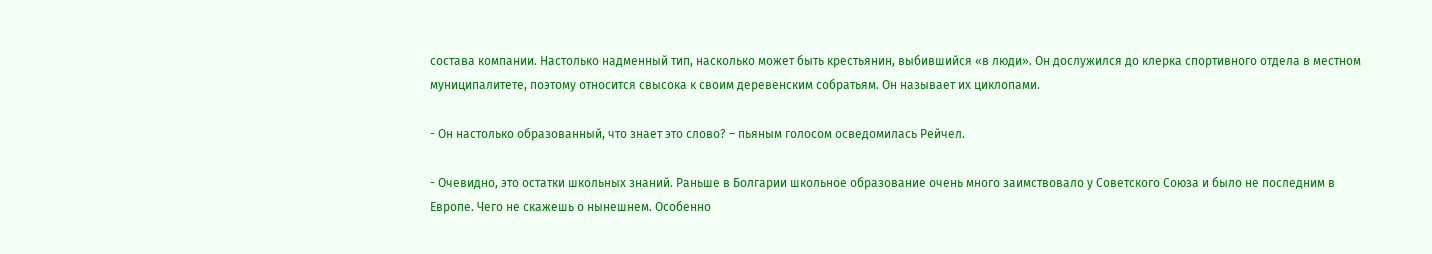состава компании. Настолько надменный тип, насколько может быть крестьянин, выбившийся «в люди». Он дослужился до клерка спортивного отдела в местном муниципалитете, поэтому относится свысока к своим деревенским собратьям. Он называет их циклопами.

- Он настолько образованный, что знает это слово? – пьяным голосом осведомилась Рейчел.

- Очевидно, это остатки школьных знаний. Раньше в Болгарии школьное образование очень много заимствовало у Советского Союза и было не последним в Европе. Чего не скажешь о нынешнем. Особенно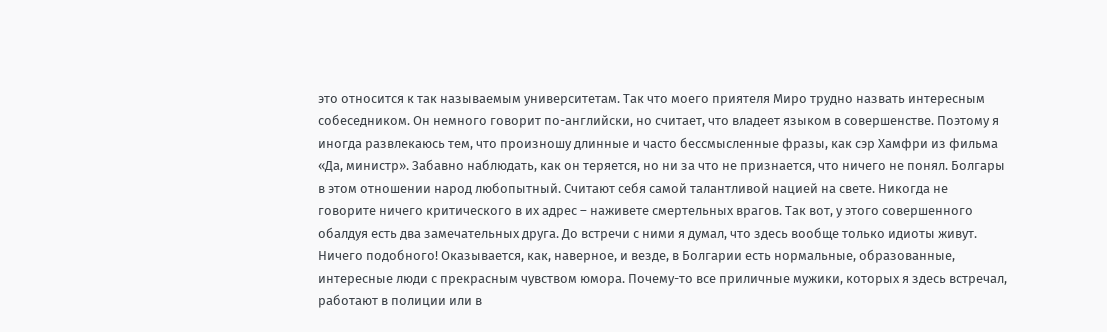это относится к так называемым университетам. Так что моего приятеля Миро трудно назвать интересным собеседником. Он немного говорит по-английски, но считает, что владеет языком в совершенстве. Поэтому я иногда развлекаюсь тем, что произношу длинные и часто бессмысленные фразы, как сэр Хамфри из фильма «Да, министр». Забавно наблюдать, как он теряется, но ни за что не признается, что ничего не понял. Болгары в этом отношении народ любопытный. Считают себя самой талантливой нацией на свете. Никогда не говорите ничего критического в их адрес – наживете смертельных врагов. Так вот, у этого совершенного обалдуя есть два замечательных друга. До встречи с ними я думал, что здесь вообще только идиоты живут. Ничего подобного! Оказывается, как, наверное, и везде, в Болгарии есть нормальные, образованные, интересные люди с прекрасным чувством юмора. Почему-то все приличные мужики, которых я здесь встречал, работают в полиции или в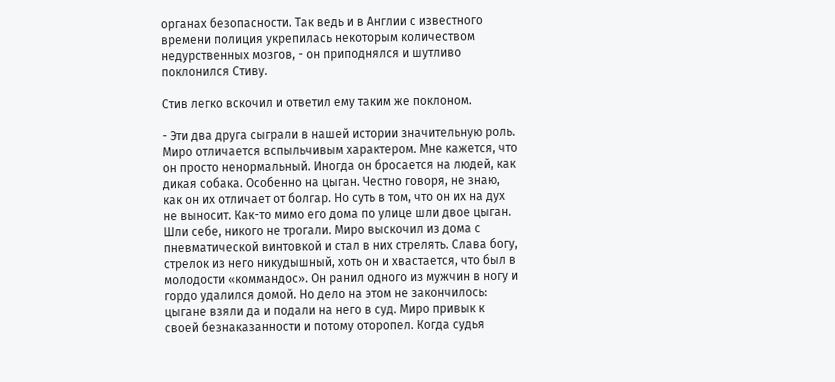органах безопасности. Так ведь и в Англии с известного времени полиция укрепилась некоторым количеством недурственных мозгов, - он приподнялся и шутливо поклонился Стиву.

Стив легко вскочил и ответил ему таким же поклоном.

- Эти два друга сыграли в нашей истории значительную роль. Миро отличается вспыльчивым характером. Мне кажется, что он просто ненормальный. Иногда он бросается на людей, как дикая собака. Особенно на цыган. Честно говоря, не знаю, как он их отличает от болгар. Но суть в том, что он их на дух не выносит. Как-то мимо его дома по улице шли двое цыган. Шли себе, никого не трогали. Миро выскочил из дома с пневматической винтовкой и стал в них стрелять. Слава богу, стрелок из него никудышный, хоть он и хвастается, что был в молодости «коммандос». Он ранил одного из мужчин в ногу и гордо удалился домой. Но дело на этом не закончилось: цыгане взяли да и подали на него в суд. Миро привык к своей безнаказанности и потому оторопел. Когда судья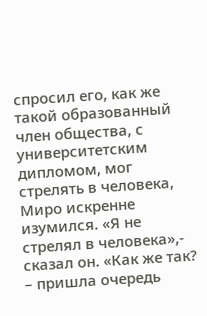спросил его, как же такой образованный член общества, с университетским дипломом, мог стрелять в человека, Миро искренне изумился. «Я не стрелял в человека»,- сказал он. «Как же так? – пришла очередь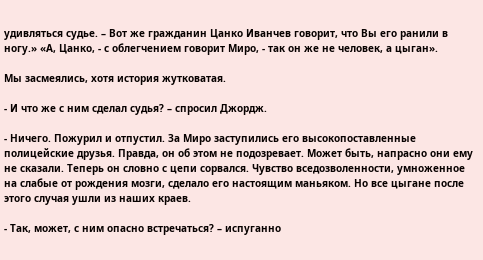удивляться судье. – Вот же гражданин Цанко Иванчев говорит, что Вы его ранили в ногу.» «А, Цанко, - с облегчением говорит Миро, - так он же не человек, а цыган».

Мы засмеялись, хотя история жутковатая.

- И что же с ним сделал судья? – спросил Джордж.

- Ничего. Пожурил и отпустил. За Миро заступились его высокопоставленные полицейские друзья. Правда, он об этом не подозревает. Может быть, напрасно они ему не сказали. Теперь он словно с цепи сорвался. Чувство вседозволенности, умноженное на слабые от рождения мозги, сделало его настоящим маньяком. Но все цыгане после этого случая ушли из наших краев.

- Так, может, с ним опасно встречаться? – испуганно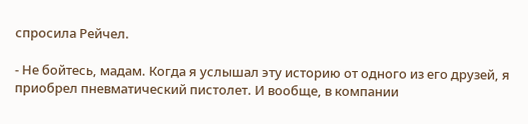спросила Рейчел.

- Не бойтесь, мадам. Когда я услышал эту историю от одного из его друзей, я приобрел пневматический пистолет. И вообще, в компании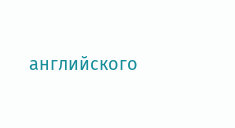английского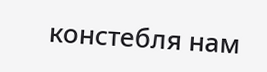констебля нам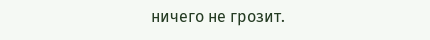ничего не грозит.